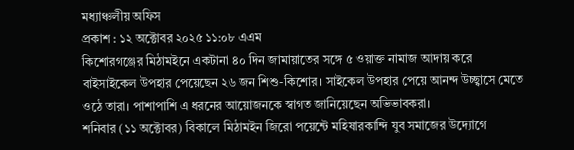মধ্যাঞ্চলীয় অফিস
প্রকাশ : ১২ অক্টোবর ২০২৫ ১১:০৮ এএম
কিশোরগঞ্জের মিঠামইনে একটানা ৪০ দিন জামায়াতের সঙ্গে ৫ ওয়াক্ত নামাজ আদায় করে বাইসাইকেল উপহার পেয়েছেন ২৬ জন শিশু-কিশোর। সাইকেল উপহার পেয়ে আনন্দ উচ্ছ্বাসে মেতে ওঠে তারা। পাশাপাশি এ ধরনের আয়োজনকে স্বাগত জানিয়েছেন অভিভাবকরা।
শনিবার (১১ অক্টোবর) বিকালে মিঠামইন জিরো পয়েন্টে মহিষারকান্দি যুব সমাজের উদ্যোগে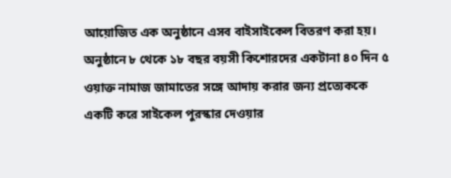আয়োজিত এক অনুষ্ঠানে এসব বাইসাইকেল বিতরণ করা হয়। অনুষ্ঠানে ৮ থেকে ১৮ বছর বয়সী কিশোরদের একটানা ৪০ দিন ৫ ওয়াক্ত নামাজ জামাতের সঙ্গে আদায় করার জন্য প্রত্যেককে একটি করে সাইকেল পুরস্কার দেওয়ার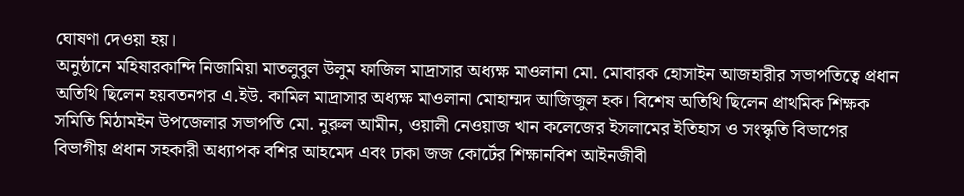ঘোষণা দেওয়া হয়।
অনুষ্ঠানে মহিষারকান্দি নিজামিয়া মাতলুবুল উলুম ফাজিল মাদ্রাসার অধ্যক্ষ মাওলানা মো. মোবারক হোসাইন আজহারীর সভাপতিত্বে প্রধান অতিথি ছিলেন হয়বতনগর এ.ইউ. কামিল মাদ্রাসার অধ্যক্ষ মাওলানা মোহাম্মদ আজিজুল হক। বিশেষ অতিথি ছিলেন প্রাথমিক শিক্ষক সমিতি মিঠামইন উপজেলার সভাপতি মো. নুরুল আমীন, ওয়ালী নেওয়াজ খান কলেজের ইসলামের ইতিহাস ও সংস্কৃতি বিভাগের বিভাগীয় প্রধান সহকারী অধ্যাপক বশির আহমেদ এবং ঢাকা জজ কোর্টের শিক্ষানবিশ আইনজীবী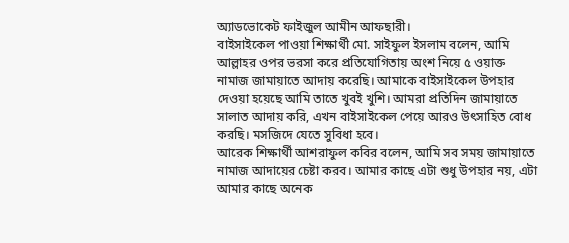অ্যাডভোকেট ফাইজুল আমীন আফছারী।
বাইসাইকেল পাওয়া শিক্ষার্থী মো. সাইফুল ইসলাম বলেন, আমি আল্লাহর ওপর ভরসা করে প্রতিযোগিতায় অংশ নিয়ে ৫ ওয়াক্ত নামাজ জামায়াতে আদায় করেছি। আমাকে বাইসাইকেল উপহার দেওয়া হয়েছে আমি তাতে খুবই খুশি। আমরা প্রতিদিন জামায়াতে সালাত আদায় করি, এখন বাইসাইকেল পেয়ে আরও উৎসাহিত বোধ করছি। মসজিদে যেতে সুবিধা হবে।
আরেক শিক্ষার্থী আশরাফুল কবির বলেন, আমি সব সময় জামায়াতে নামাজ আদায়ের চেষ্টা করব। আমার কাছে এটা শুধু উপহার নয়, এটা আমার কাছে অনেক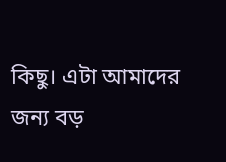কিছু। এটা আমাদের জন্য বড়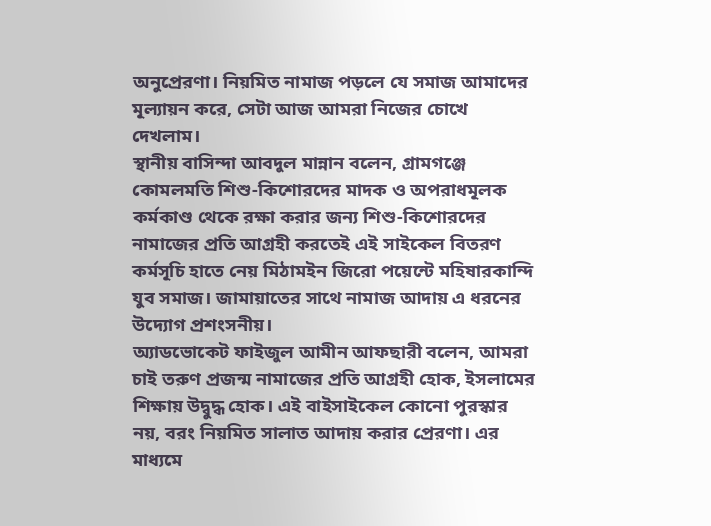অনুপ্রেরণা। নিয়মিত নামাজ পড়লে যে সমাজ আমাদের মূল্যায়ন করে, সেটা আজ আমরা নিজের চোখে দেখলাম।
স্থানীয় বাসিন্দা আবদুল মান্নান বলেন, গ্রামগঞ্জে কোমলমতি শিশু-কিশোরদের মাদক ও অপরাধমূলক কর্মকাণ্ড থেকে রক্ষা করার জন্য শিশু-কিশোরদের নামাজের প্রতি আগ্রহী করতেই এই সাইকেল বিতরণ কর্মসূচি হাতে নেয় মিঠামইন জিরো পয়েন্টে মহিষারকান্দি যুব সমাজ। জামায়াতের সাথে নামাজ আদায় এ ধরনের উদ্যোগ প্রশংসনীয়।
অ্যাডভোকেট ফাইজুল আমীন আফছারী বলেন, আমরা চাই তরুণ প্রজন্ম নামাজের প্রতি আগ্রহী হোক, ইসলামের শিক্ষায় উদ্বুদ্ধ হোক। এই বাইসাইকেল কোনো পুরস্কার নয়, বরং নিয়মিত সালাত আদায় করার প্রেরণা। এর মাধ্যমে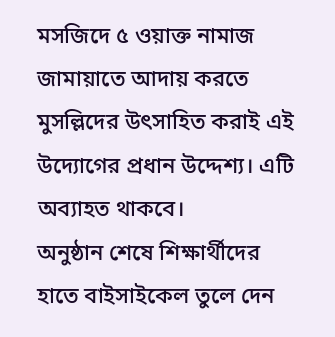মসজিদে ৫ ওয়াক্ত নামাজ জামায়াতে আদায় করতে মুসল্লিদের উৎসাহিত করাই এই উদ্যোগের প্রধান উদ্দেশ্য। এটি অব্যাহত থাকবে।
অনুষ্ঠান শেষে শিক্ষার্থীদের হাতে বাইসাইকেল তুলে দেন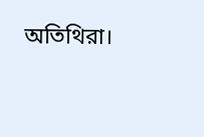অতিথিরা।